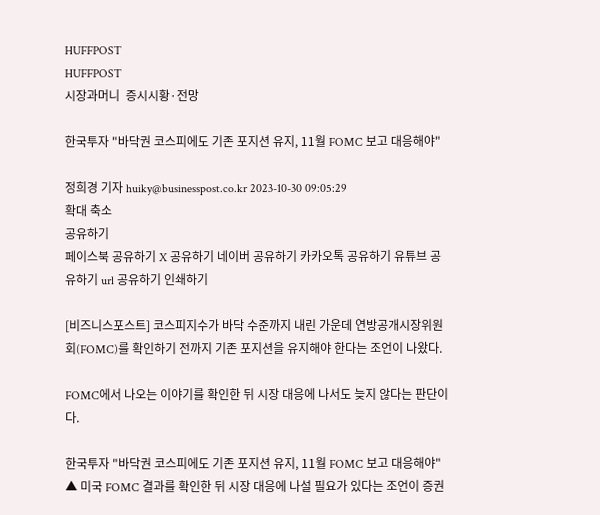HUFFPOST
HUFFPOST
시장과머니  증시시황·전망

한국투자 "바닥권 코스피에도 기존 포지션 유지, 11월 FOMC 보고 대응해야"

정희경 기자 huiky@businesspost.co.kr 2023-10-30 09:05:29
확대 축소
공유하기
페이스북 공유하기 X 공유하기 네이버 공유하기 카카오톡 공유하기 유튜브 공유하기 url 공유하기 인쇄하기

[비즈니스포스트] 코스피지수가 바닥 수준까지 내린 가운데 연방공개시장위원회(FOMC)를 확인하기 전까지 기존 포지션을 유지해야 한다는 조언이 나왔다.

FOMC에서 나오는 이야기를 확인한 뒤 시장 대응에 나서도 늦지 않다는 판단이다.

한국투자 "바닥권 코스피에도 기존 포지션 유지, 11월 FOMC 보고 대응해야"
▲ 미국 FOMC 결과를 확인한 뒤 시장 대응에 나설 필요가 있다는 조언이 증권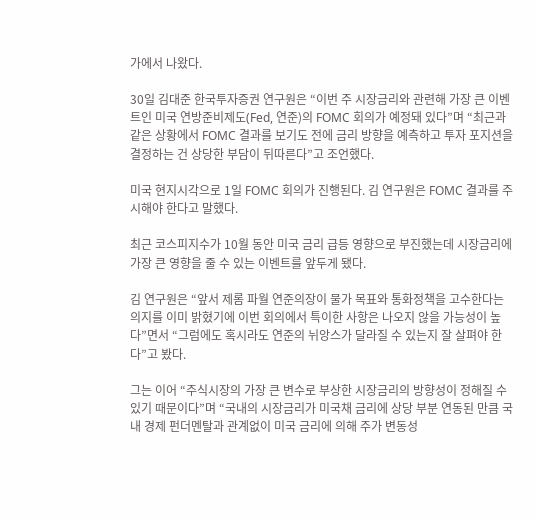가에서 나왔다.

30일 김대준 한국투자증권 연구원은 “이번 주 시장금리와 관련해 가장 큰 이벤트인 미국 연방준비제도(Fed, 연준)의 FOMC 회의가 예정돼 있다”며 “최근과 같은 상황에서 FOMC 결과를 보기도 전에 금리 방향을 예측하고 투자 포지션을 결정하는 건 상당한 부담이 뒤따른다”고 조언했다.

미국 현지시각으로 1일 FOMC 회의가 진행된다. 김 연구원은 FOMC 결과를 주시해야 한다고 말했다.

최근 코스피지수가 10월 동안 미국 금리 급등 영향으로 부진했는데 시장금리에 가장 큰 영향을 줄 수 있는 이벤트를 앞두게 됐다.

김 연구원은 “앞서 제롬 파월 연준의장이 물가 목표와 통화정책을 고수한다는 의지를 이미 밝혔기에 이번 회의에서 특이한 사항은 나오지 않을 가능성이 높다”면서 “그럼에도 혹시라도 연준의 뉘앙스가 달라질 수 있는지 잘 살펴야 한다”고 봤다.

그는 이어 “주식시장의 가장 큰 변수로 부상한 시장금리의 방향성이 정해질 수 있기 때문이다”며 “국내의 시장금리가 미국채 금리에 상당 부분 연동된 만큼 국내 경제 펀더멘탈과 관계없이 미국 금리에 의해 주가 변동성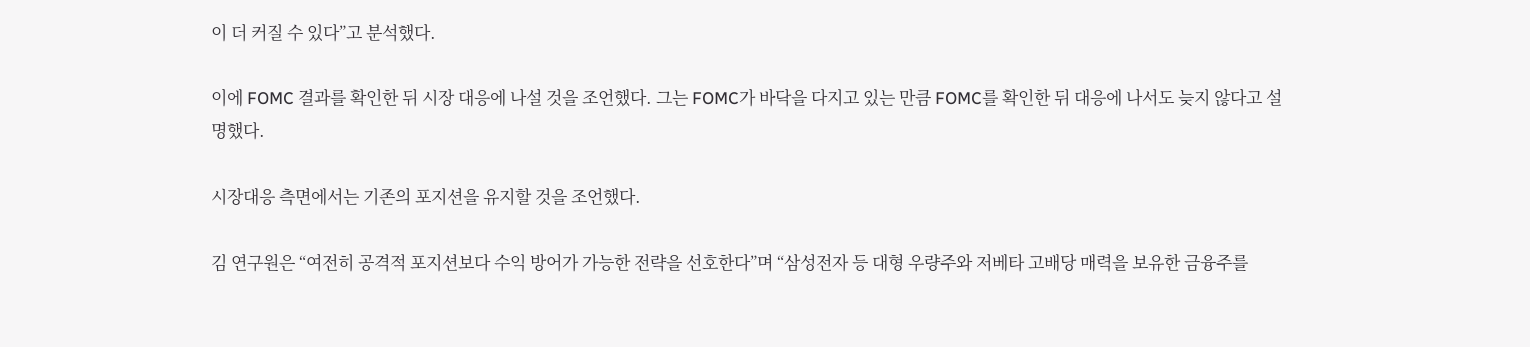이 더 커질 수 있다”고 분석했다.

이에 FOMC 결과를 확인한 뒤 시장 대응에 나설 것을 조언했다. 그는 FOMC가 바닥을 다지고 있는 만큼 FOMC를 확인한 뒤 대응에 나서도 늦지 않다고 설명했다.

시장대응 측면에서는 기존의 포지션을 유지할 것을 조언했다.

김 연구원은 “여전히 공격적 포지션보다 수익 방어가 가능한 전략을 선호한다”며 “삼성전자 등 대형 우량주와 저베타 고배당 매력을 보유한 금융주를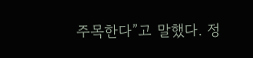주목한다”고 말했다. 정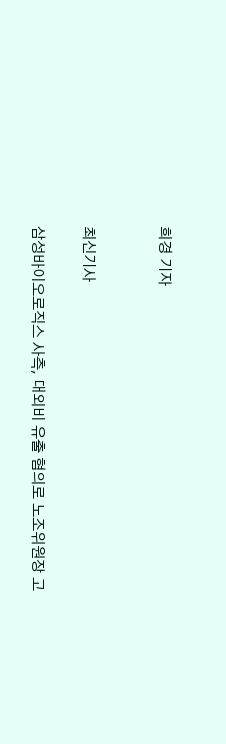희경 기자


최신기사

삼성바이오로직스 사측, 대외비 유출 혐의로 노조위원장 고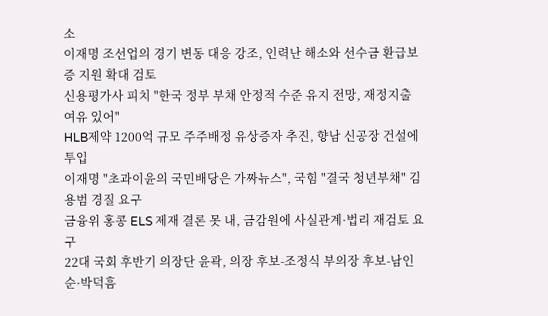소
이재명 조선업의 경기 변동 대응 강조, 인력난 해소와 선수금 환급보증 지원 확대 검토
신용평가사 피치 "한국 정부 부채 안정적 수준 유지 전망, 재정지출 여유 있어"
HLB제약 1200억 규모 주주배정 유상증자 추진, 향남 신공장 건설에 투입
이재명 "초과이윤의 국민배당은 가짜뉴스", 국힘 "결국 청년부채" 김용범 경질 요구
금융위 홍콩 ELS 제재 결론 못 내, 금감원에 사실관계·법리 재검토 요구
22대 국회 후반기 의장단 윤곽, 의장 후보-조정식 부의장 후보-남인순·박덕흠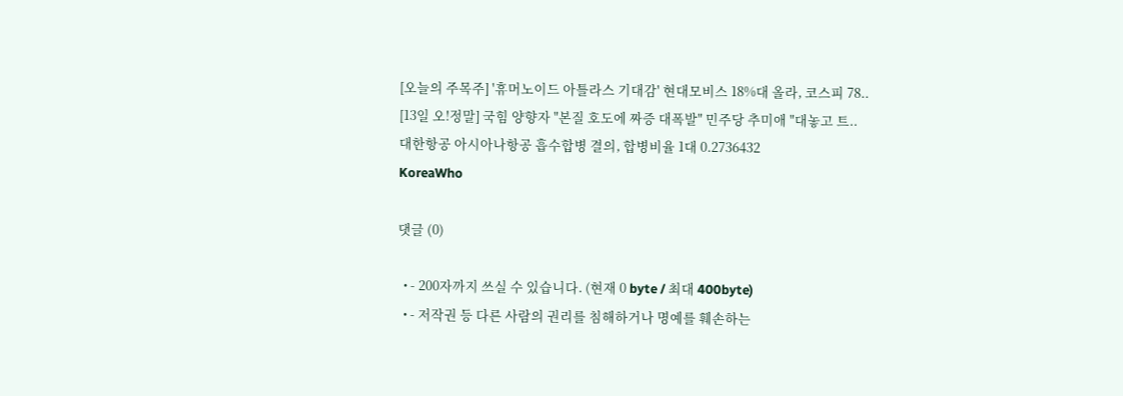[오늘의 주목주] '휴머노이드 아틀라스 기대감' 현대모비스 18%대 올라, 코스피 78..
[13일 오!정말] 국힘 양향자 "본질 호도에 짜증 대폭발" 민주당 추미애 "대놓고 트..
대한항공 아시아나항공 흡수합병 결의, 합병비율 1대 0.2736432
KoreaWho

댓글 (0)

  • - 200자까지 쓰실 수 있습니다. (현재 0 byte / 최대 400byte)
  • - 저작권 등 다른 사람의 권리를 침해하거나 명예를 훼손하는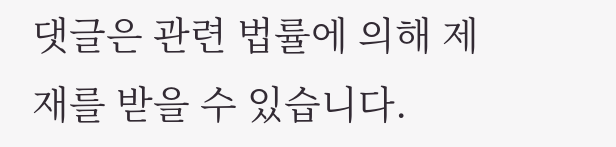댓글은 관련 법률에 의해 제재를 받을 수 있습니다.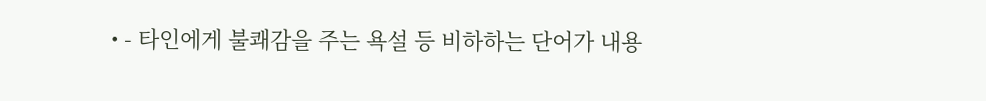• - 타인에게 불쾌감을 주는 욕설 등 비하하는 단어가 내용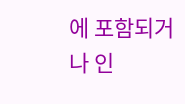에 포함되거나 인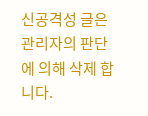신공격성 글은 관리자의 판단에 의해 삭제 합니다.